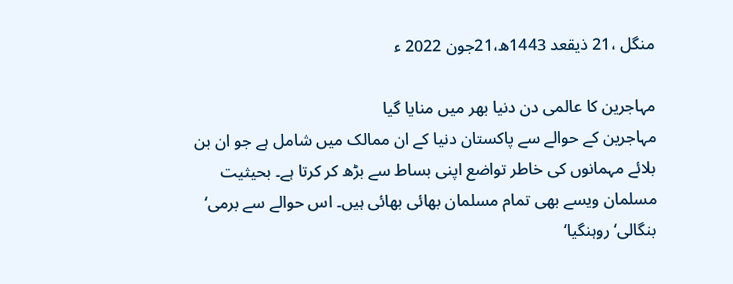منگل ،21 ذیقعد 1443ھ،21جون 2022 ء

مہاجرین کا عالمی دن دنیا بھر میں منایا گیا
مہاجرین کے حوالے سے پاکستان دنیا کے ان ممالک میں شامل ہے جو ان بن بلائے مہمانوں کی خاطر تواضع اپنی بساط سے بڑھ کر کرتا ہے۔ بحیثیت مسلمان ویسے بھی تمام مسلمان بھائی بھائی ہیں۔ اس حوالے سے برمی‘ بنگالی‘ روہنگیا‘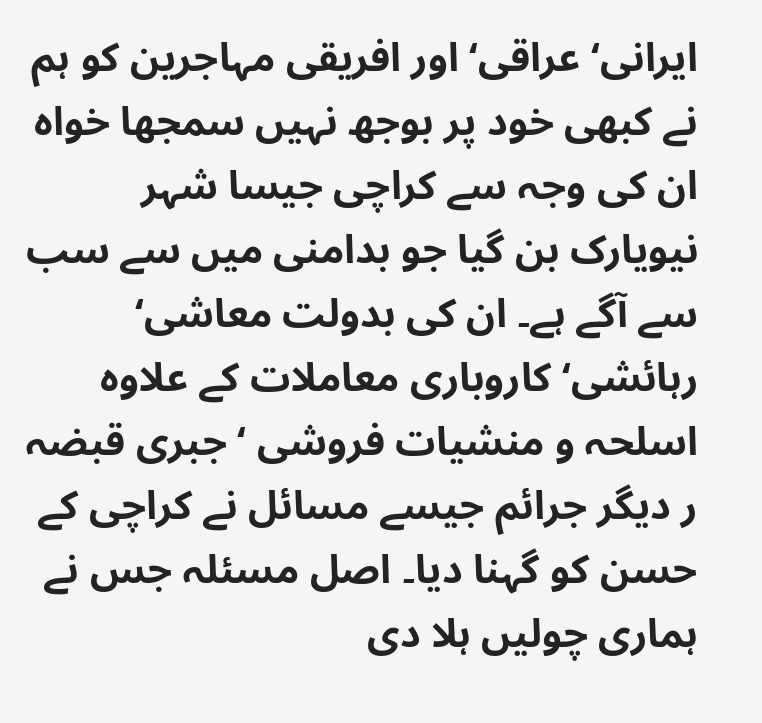ایرانی‘ عراقی‘ اور افریقی مہاجرین کو ہم نے کبھی خود پر بوجھ نہیں سمجھا خواہ ان کی وجہ سے کراچی جیسا شہر نیویارک بن گیا جو بدامنی میں سے سب سے آگے ہے۔ ان کی بدولت معاشی‘ رہائشی‘ کاروباری معاملات کے علاوہ اسلحہ و منشیات فروشی ‘ جبری قبضہ ر دیگر جرائم جیسے مسائل نے کراچی کے حسن کو گہنا دیا۔ اصل مسئلہ جس نے ہماری چولیں ہلا دی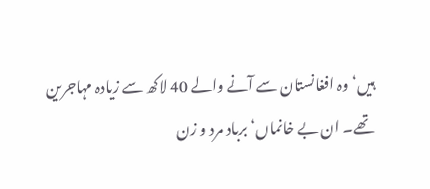ہیں‘ وہ افغانستان سے آنے والے 40 لاکھ سے زیادہ مہاجرین تھے۔ ان بے خانماں‘ برباد مرد و زن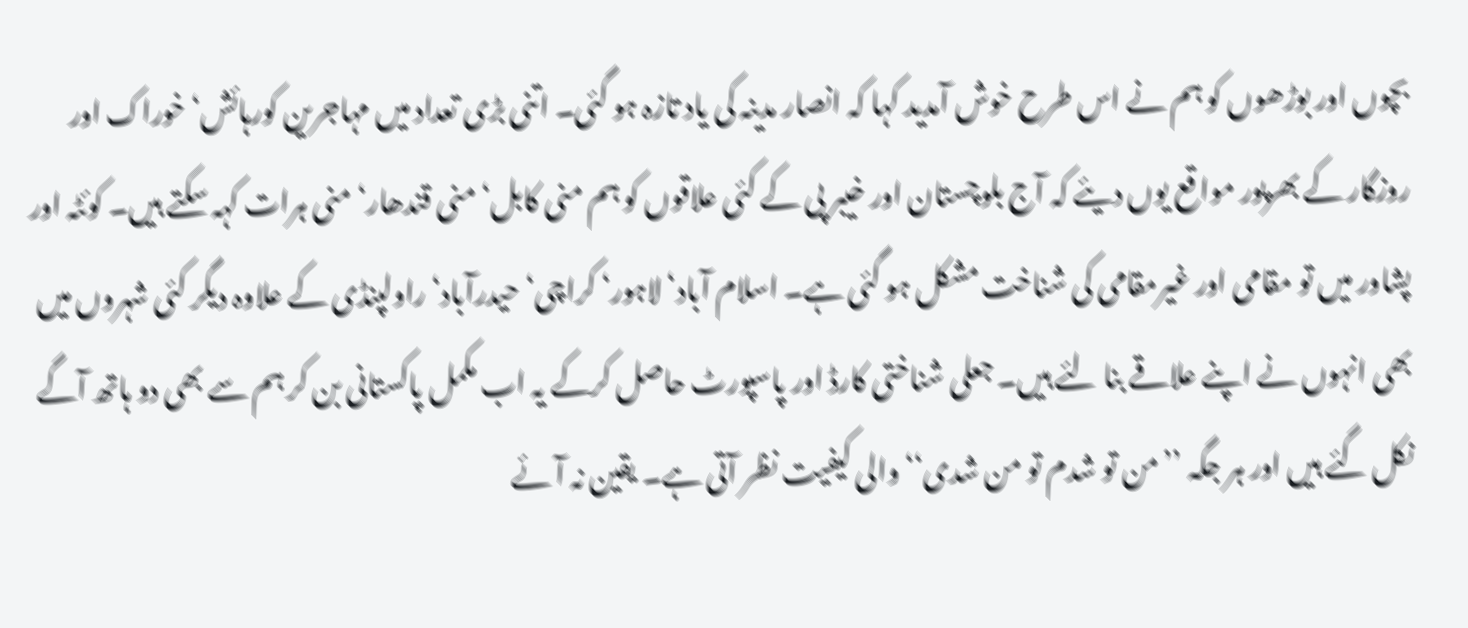بچوں اور بوڑھوں کو ہم نے اس طرح خوش آمدید کہا کہ انصار مدینہ کی یاد تازہ ہو گئی۔ اتنی بڑی تعداد میں مہاجرین کورہائش‘ خوراک اور روزگار کے بھرپور مواقع یوں دیئے کہ آج بلوچستان اور خیبر پی کے کئی علاقوں کو ہم منی کابل‘ منی قندھار‘ منی ہرات کہہ سکتے ہیں۔ کوئٹہ اور پشاور میں تو مقامی اور غیرمقامی کی شناخت مشکل ہو گئی ہے۔ اسلام آباد‘ لاہور‘ کراچی‘ حیدرآباد‘ راولپنڈی کے علاوہ دیگر کئی شہروں میں بھی انہوں نے اپنے علاقے بنا لئے ہیں۔ جعلی شناختی کارڈ اور پاسپورٹ حاصل کرکے یہ اب مکمل پاکستانی بن کر ہم سے بھی دو ہاتھ آگے نکل گئے ہیں اور ہر جگہ ’’من تو شدم تو من شدی‘‘ والی کیفیت نظر آتی ہے۔ یقین نہ آئے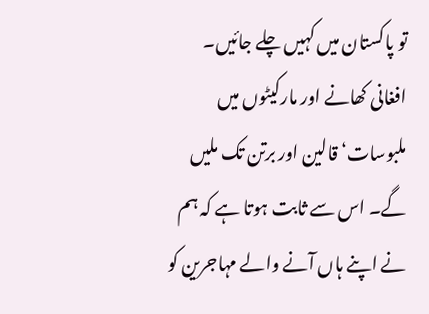تو پاکستان میں کہیں چلے جائیں۔ افغانی کھانے اور مارکیٹوں میں ملبوسات‘ قالین اور برتن تک ملیں گے۔ اس سے ثابت ہوتا ہے کہ ہم نے اپنے ہاں آنے والے مہاجرین کو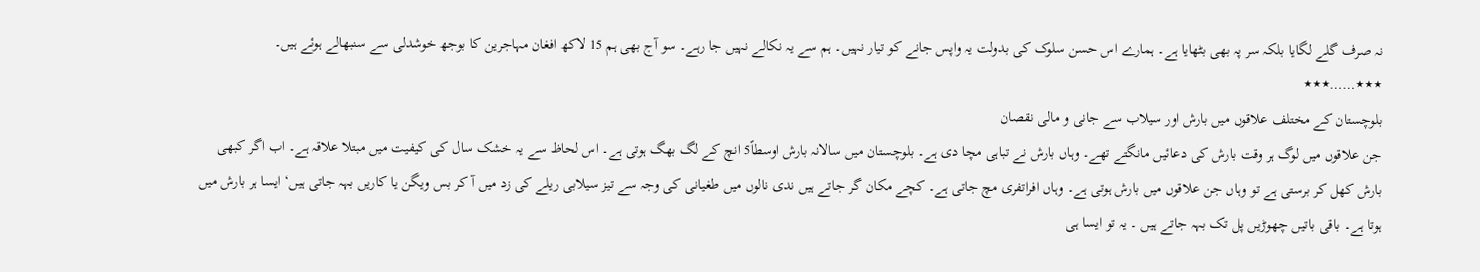نہ صرف گلے لگایا بلکہ سر پہ بھی بٹھایا ہے۔ ہمارے اس حسن سلوک کی بدولت یہ واپس جانے کو تیار نہیں۔ ہم سے یہ نکالے نہیں جا رہے۔ سو آج بھی ہم 15 لاکھ افغان مہاجرین کا بوجھ خوشدلی سے سنبھالے ہوئے ہیں۔
٭٭٭……٭٭٭
بلوچستان کے مختلف علاقوں میں بارش اور سیلاب سے جانی و مالی نقصان
جن علاقوں میں لوگ ہر وقت بارش کی دعائیں مانگتے تھے۔ وہاں بارش نے تباہی مچا دی ہے۔ بلوچستان میں سالانہ بارش اوسطاً5 انچ کے لگ بھگ ہوتی ہے۔ اس لحاظ سے یہ خشک سال کی کیفیت میں مبتلا علاقہ ہے۔ اب اگر کبھی بارش کھل کر برستی ہے تو وہاں جن علاقوں میں بارش ہوتی ہے۔ وہاں افراتفری مچ جاتی ہے۔ کچے مکان گر جاتے ہیں ندی نالوں میں طغیانی کی وجہ سے تیز سیلابی ریلے کی زد میں آ کر بس ویگن یا کاریں بہہ جاتی ہیں‘ ایسا ہر بارش میں ہوتا ہے۔ باقی باتیں چھوڑیں پل تک بہہ جاتے ہیں ۔ یہ تو ایسا ہی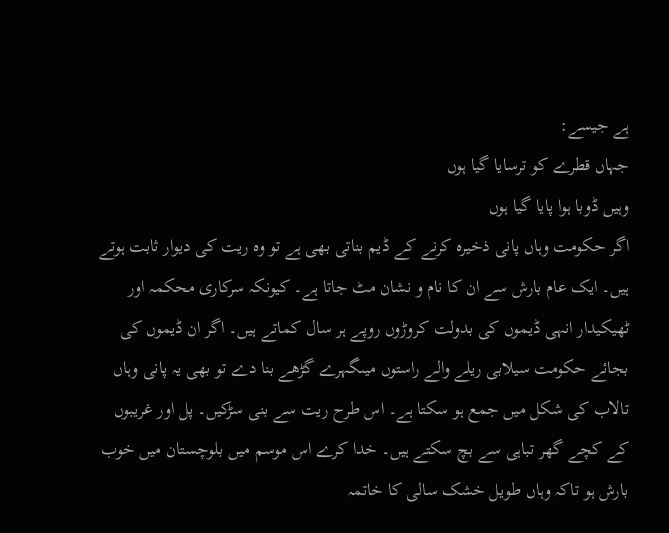ہے جیسے:
جہاں قطرے کو ترسایا گیا ہوں
وہیں ڈوبا ہوا پایا گیا ہوں
اگر حکومت وہاں پانی ذخیرہ کرنے کے ڈیم بناتی بھی ہے تو وہ ریت کی دیوار ثابت ہوتے ہیں۔ ایک عام بارش سے ان کا نام و نشان مٹ جاتا ہے۔ کیونکہ سرکاری محکمہ اور ٹھیکیدار انہی ڈیموں کی بدولت کروڑوں روپے ہر سال کماتے ہیں۔ اگر ان ڈیموں کی بجائے حکومت سیلابی ریلے والے راستوں میںگہرے گڑھے بنا دے تو بھی یہ پانی وہاں تالاب کی شکل میں جمع ہو سکتا ہے۔ اس طرح ریت سے بنی سڑکیں۔ پل اور غریبوں کے کچے گھر تباہی سے بچ سکتے ہیں۔ خدا کرے اس موسم میں بلوچستان میں خوب بارش ہو تاکہ وہاں طویل خشک سالی کا خاتمہ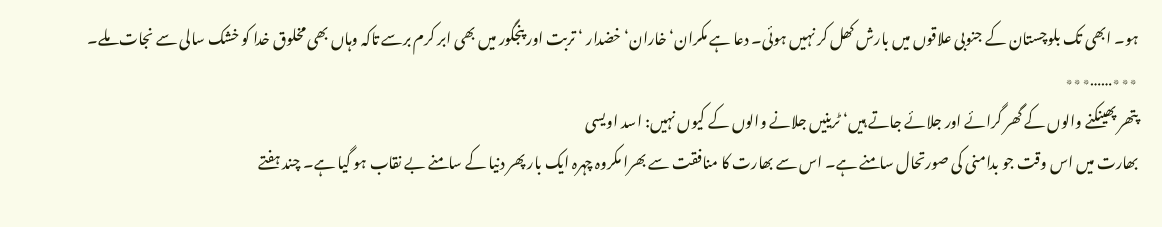ہو۔ ابھی تک بلوچستان کے جنوبی علاقوں میں بارش کھل کر نہیں ہوئی۔ دعا ہے مکران‘ خاران‘ خضدار ‘ تربت اور پنجگور میں بھی ابر کرم برسے تاکہ وہاں بھی مخلوق خدا کو خشک سالی سے نجات ملے۔
٭٭٭……٭٭٭
پتھر پھینکنے والوں کے گھر گرائے اور جلائے جاتے ہیں‘ ٹرینیں جلانے والوں کے کیوں نہیں: اسد اویسی
بھارت میں اس وقت جو بدامنی کی صورتحال سامنے ہے۔ اس سے بھارت کا منافقت سے بھرا مکروہ چہرہ ایک بار پھر دنیا کے سامنے بے نقاب ہو گیا ہے۔ چند ہفتے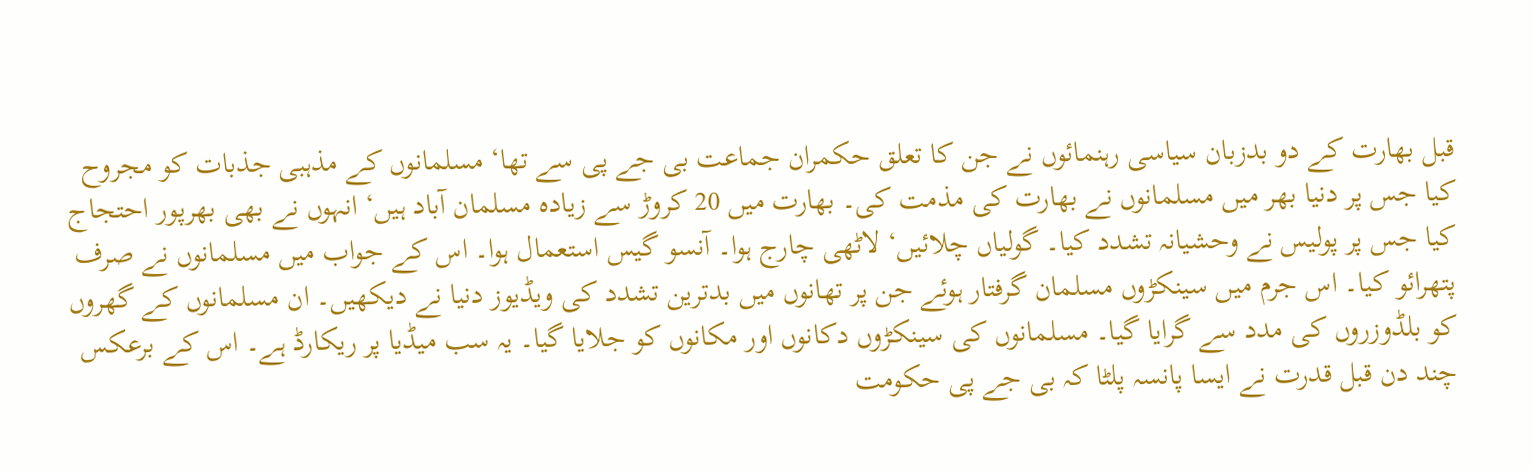قبل بھارت کے دو بدزبان سیاسی رہنمائوں نے جن کا تعلق حکمران جماعت بی جے پی سے تھا‘ مسلمانوں کے مذہبی جذبات کو مجروح کیا جس پر دنیا بھر میں مسلمانوں نے بھارت کی مذمت کی۔ بھارت میں 20 کروڑ سے زیادہ مسلمان آباد ہیں‘ انہوں نے بھی بھرپور احتجاج کیا جس پر پولیس نے وحشیانہ تشدد کیا۔ گولیاں چلائیں‘ لاٹھی چارج ہوا۔ آنسو گیس استعمال ہوا۔ اس کے جواب میں مسلمانوں نے صرف پتھرائو کیا۔ اس جرم میں سینکڑوں مسلمان گرفتار ہوئے جن پر تھانوں میں بدترین تشدد کی ویڈیوز دنیا نے دیکھیں۔ ان مسلمانوں کے گھروں کو بلڈوزروں کی مدد سے گرایا گیا۔ مسلمانوں کی سینکڑوں دکانوں اور مکانوں کو جلایا گیا۔ یہ سب میڈیا پر ریکارڈ ہے۔ اس کے برعکس چند دن قبل قدرت نے ایسا پانسہ پلٹا کہ بی جے پی حکومت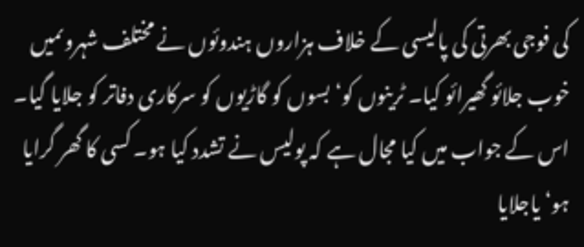کی فوجی بھرتی کی پالیسی کے خلاف ہزاروں ہندوئوں نے مختلف شہروںمیں خوب جلائو گھیرائو کیا۔ ٹرینوں کو‘ بسوں کو گاڑیوں کو سرکاری دفاتر کو جلایا گیا۔ اس کے جواب میں کیا مجال ہے کہ پولیس نے تشدد کیا ہو۔ کسی کا گھر گرایا ہو‘ یاجلایا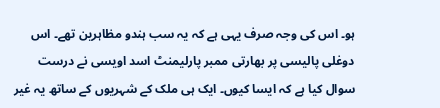ہو۔ اس کی وجہ صرف یہی ہے کہ یہ سب ہندو مظاہرین تھے۔ اس دوغلی پالیسی پر بھارتی ممبر پارلیمنٹ اسد اویسی نے درست سوال کیا ہے کہ ایسا کیوں۔ ایک ہی ملک کے شہریوں کے ساتھ یہ غیر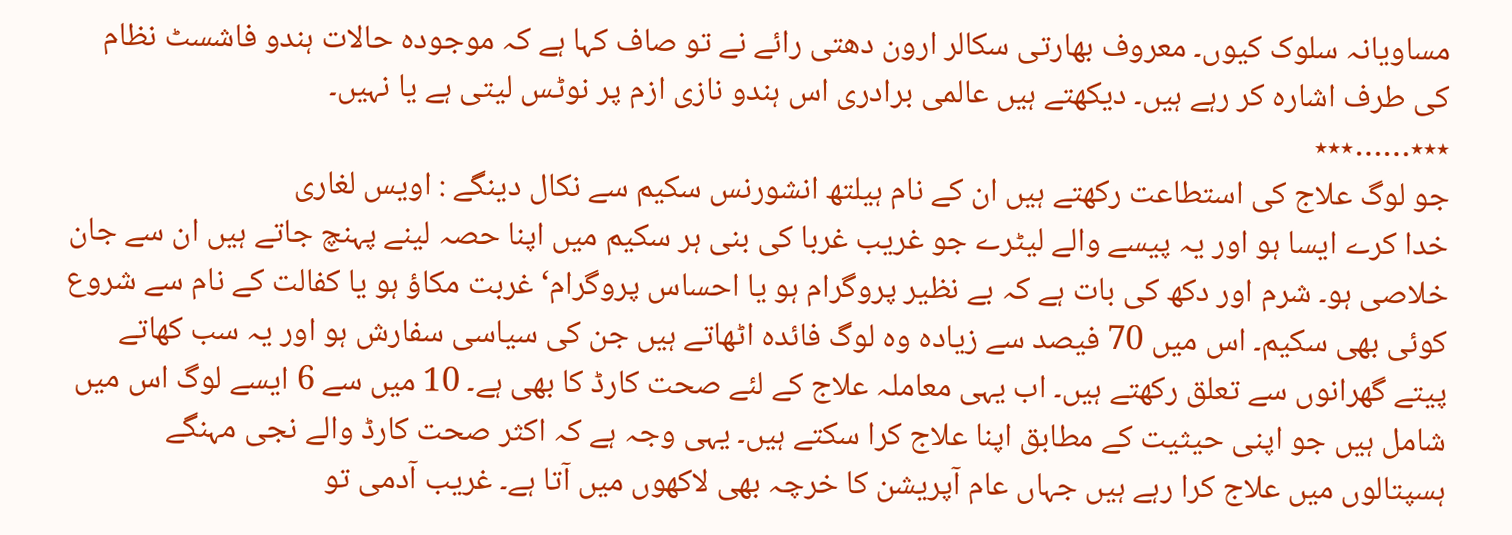مساویانہ سلوک کیوں۔ معروف بھارتی سکالر ارون دھتی رائے نے تو صاف کہا ہے کہ موجودہ حالات ہندو فاشسٹ نظام کی طرف اشارہ کر رہے ہیں۔ دیکھتے ہیں عالمی برادری اس ہندو نازی ازم پر نوٹس لیتی ہے یا نہیں۔
٭٭٭……٭٭٭
جو لوگ علاج کی استطاعت رکھتے ہیں ان کے نام ہیلتھ انشورنس سکیم سے نکال دینگے : اویس لغاری
خدا کرے ایسا ہو اور یہ پیسے والے لیٹرے جو غریب غربا کی بنی ہر سکیم میں اپنا حصہ لینے پہنچ جاتے ہیں ان سے جان خلاصی ہو۔ شرم اور دکھ کی بات ہے کہ بے نظیر پروگرام ہو یا احساس پروگرام‘ غربت مکاؤ ہو یا کفالت کے نام سے شروع کوئی بھی سکیم۔ اس میں 70 فیصد سے زیادہ وہ لوگ فائدہ اٹھاتے ہیں جن کی سیاسی سفارش ہو اور یہ سب کھاتے پیتے گھرانوں سے تعلق رکھتے ہیں۔ اب یہی معاملہ علاج کے لئے صحت کارڈ کا بھی ہے۔ 10 میں سے 6 ایسے لوگ اس میں شامل ہیں جو اپنی حیثیت کے مطابق اپنا علاج کرا سکتے ہیں۔ یہی وجہ ہے کہ اکثر صحت کارڈ والے نجی مہنگے ہسپتالوں میں علاج کرا رہے ہیں جہاں عام آپریشن کا خرچہ بھی لاکھوں میں آتا ہے۔ غریب آدمی تو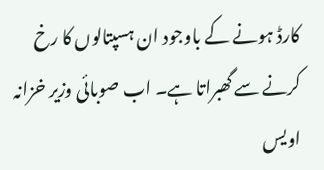کارڈ ہونے کے باوجود ان ہسپتالوں کا رخ کرنے سے گھبراتا ہے۔ اب صوبائی وزیر خزانہ اویس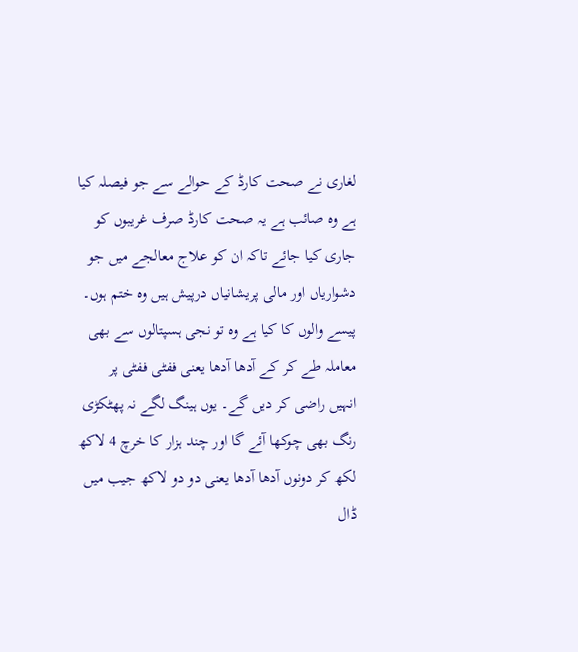لغاری نے صحت کارڈ کے حوالے سے جو فیصلہ کیا ہے وہ صائب ہے یہ صحت کارڈ صرف غریبوں کو جاری کیا جائے تاکہ ان کو علاج معالجے میں جو دشواریاں اور مالی پریشانیاں درپیش ہیں وہ ختم ہوں۔ پیسے والوں کا کیا ہے وہ تو نجی ہسپتالوں سے بھی معاملہ طے کر کے آدھا آدھا یعنی ففٹی ففٹی پر انہیں راضی کر دیں گے۔ یوں ہینگ لگے نہ پھٹکڑی رنگ بھی چوکھا آئے گا اور چند ہزار کا خرچ 4 لاکھ لکھ کر دونوں آدھا آدھا یعنی دو دو لاکھ جیب میں ڈال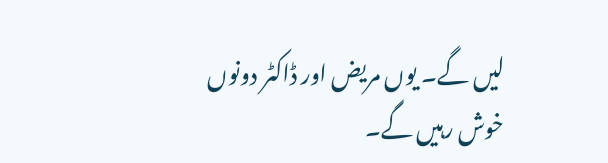لیں گے۔ یوں مریض اور ڈاکٹر دونوں خوش رہیں گے۔